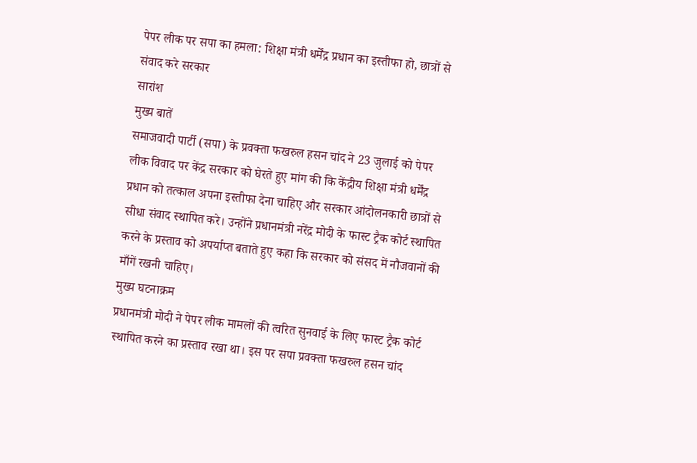पेपर लीक पर सपा का हमला: शिक्षा मंत्री धर्मेंद्र प्रधान का इस्तीफा हो, छात्रों से संवाद करे सरकार
सारांश
मुख्य बातें
समाजवादी पार्टी (सपा) के प्रवक्ता फखरुल हसन चांद ने 23 जुलाई को पेपर लीक विवाद पर केंद्र सरकार को घेरते हुए मांग की कि केंद्रीय शिक्षा मंत्री धर्मेंद्र प्रधान को तत्काल अपना इस्तीफा देना चाहिए और सरकार आंदोलनकारी छात्रों से सीधा संवाद स्थापित करे। उन्होंने प्रधानमंत्री नरेंद्र मोदी के फास्ट ट्रैक कोर्ट स्थापित करने के प्रस्ताव को अपर्याप्त बताते हुए कहा कि सरकार को संसद में नौजवानों की माँगें रखनी चाहिए।
मुख्य घटनाक्रम
प्रधानमंत्री मोदी ने पेपर लीक मामलों की त्वरित सुनवाई के लिए फास्ट ट्रैक कोर्ट स्थापित करने का प्रस्ताव रखा था। इस पर सपा प्रवक्ता फखरुल हसन चांद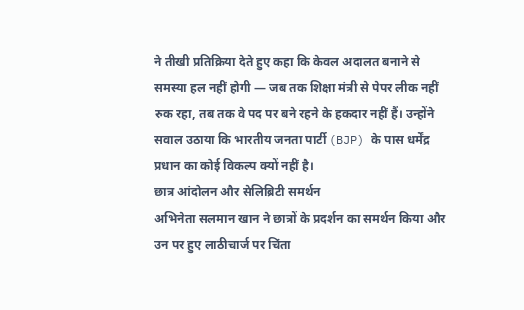ने तीखी प्रतिक्रिया देते हुए कहा कि केवल अदालत बनाने से समस्या हल नहीं होगी — जब तक शिक्षा मंत्री से पेपर लीक नहीं रुक रहा, तब तक वे पद पर बने रहने के हकदार नहीं हैं। उन्होंने सवाल उठाया कि भारतीय जनता पार्टी (BJP) के पास धर्मेंद्र प्रधान का कोई विकल्प क्यों नहीं है।
छात्र आंदोलन और सेलिब्रिटी समर्थन
अभिनेता सलमान खान ने छात्रों के प्रदर्शन का समर्थन किया और उन पर हुए लाठीचार्ज पर चिंता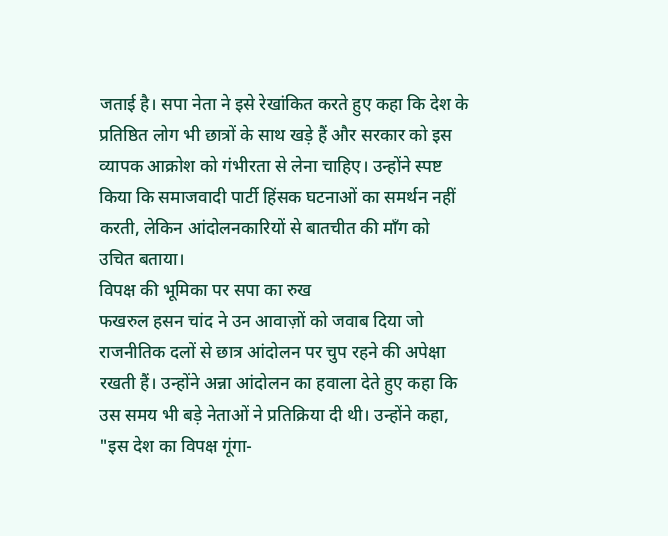जताई है। सपा नेता ने इसे रेखांकित करते हुए कहा कि देश के प्रतिष्ठित लोग भी छात्रों के साथ खड़े हैं और सरकार को इस व्यापक आक्रोश को गंभीरता से लेना चाहिए। उन्होंने स्पष्ट किया कि समाजवादी पार्टी हिंसक घटनाओं का समर्थन नहीं करती, लेकिन आंदोलनकारियों से बातचीत की माँग को उचित बताया।
विपक्ष की भूमिका पर सपा का रुख
फखरुल हसन चांद ने उन आवाज़ों को जवाब दिया जो राजनीतिक दलों से छात्र आंदोलन पर चुप रहने की अपेक्षा रखती हैं। उन्होंने अन्ना आंदोलन का हवाला देते हुए कहा कि उस समय भी बड़े नेताओं ने प्रतिक्रिया दी थी। उन्होंने कहा, "इस देश का विपक्ष गूंगा-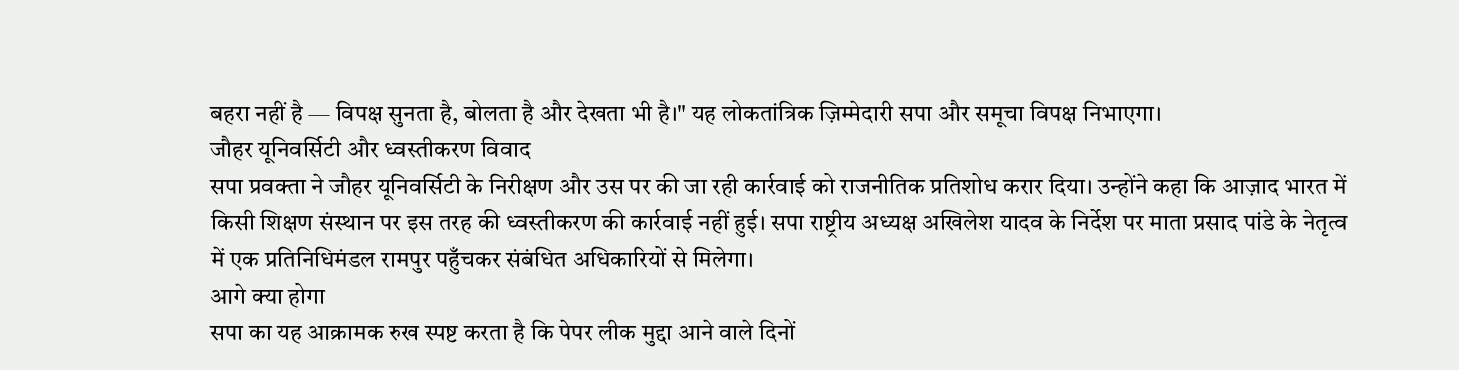बहरा नहीं है — विपक्ष सुनता है, बोलता है और देखता भी है।" यह लोकतांत्रिक ज़िम्मेदारी सपा और समूचा विपक्ष निभाएगा।
जौहर यूनिवर्सिटी और ध्वस्तीकरण विवाद
सपा प्रवक्ता ने जौहर यूनिवर्सिटी के निरीक्षण और उस पर की जा रही कार्रवाई को राजनीतिक प्रतिशोध करार दिया। उन्होंने कहा कि आज़ाद भारत में किसी शिक्षण संस्थान पर इस तरह की ध्वस्तीकरण की कार्रवाई नहीं हुई। सपा राष्ट्रीय अध्यक्ष अखिलेश यादव के निर्देश पर माता प्रसाद पांडे के नेतृत्व में एक प्रतिनिधिमंडल रामपुर पहुँचकर संबंधित अधिकारियों से मिलेगा।
आगे क्या होगा
सपा का यह आक्रामक रुख स्पष्ट करता है कि पेपर लीक मुद्दा आने वाले दिनों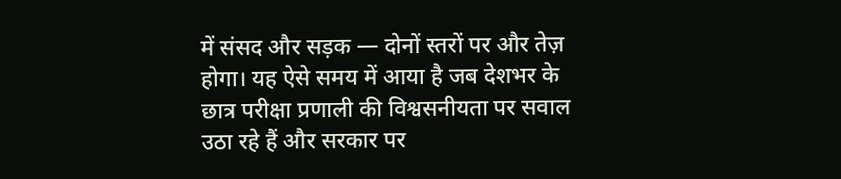में संसद और सड़क — दोनों स्तरों पर और तेज़ होगा। यह ऐसे समय में आया है जब देशभर के छात्र परीक्षा प्रणाली की विश्वसनीयता पर सवाल उठा रहे हैं और सरकार पर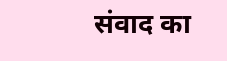संवाद का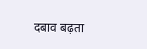दबाव बढ़ता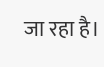जा रहा है।